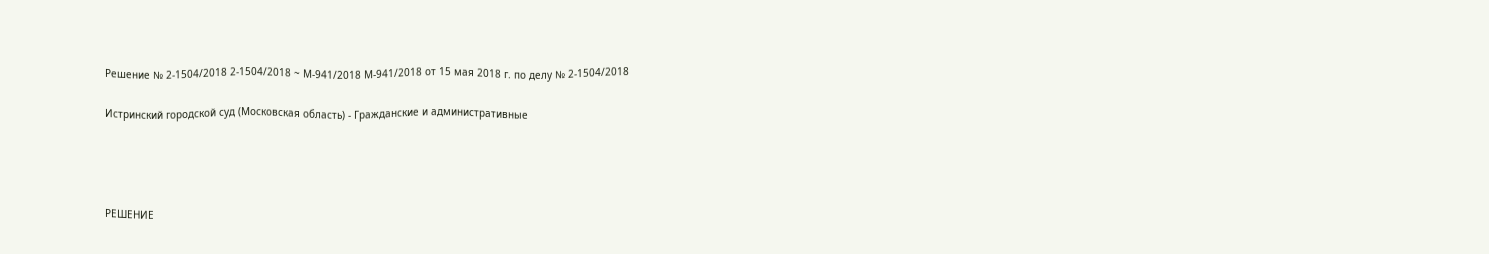Решение № 2-1504/2018 2-1504/2018 ~ М-941/2018 М-941/2018 от 15 мая 2018 г. по делу № 2-1504/2018

Истринский городской суд (Московская область) - Гражданские и административные




РЕШЕНИЕ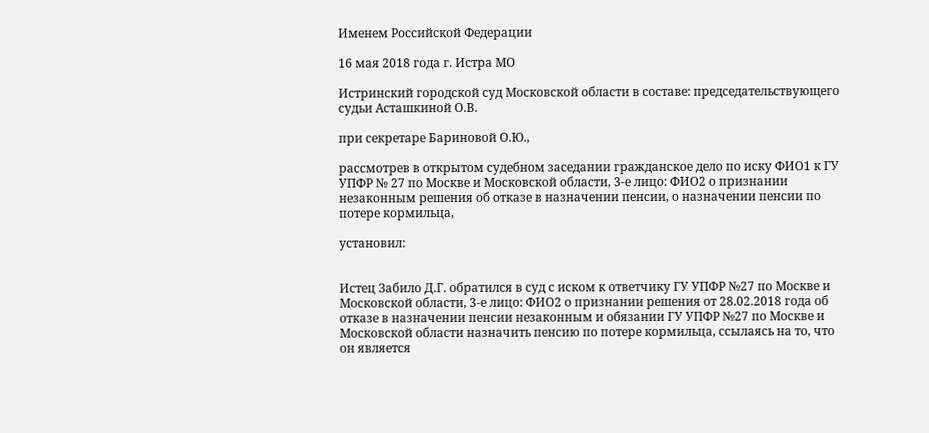Именем Российской Федерации

16 мая 2018 года г. Истра МО

Истринский городской суд Московской области в составе: председательствующего судьи Асташкиной О.В.

при секретаре Бариновой О.Ю.,

рассмотрев в открытом судебном заседании гражданское дело по иску ФИО1 к ГУ УПФР № 27 по Москве и Московской области, 3-е лицо: ФИО2 о признании незаконным решения об отказе в назначении пенсии, о назначении пенсии по потере кормильца,

установил:


Истец Забило Д.Г. обратился в суд с иском к ответчику ГУ УПФР №27 по Москве и Московской области, 3-е лицо: ФИО2 о признании решения от 28.02.2018 года об отказе в назначении пенсии незаконным и обязании ГУ УПФР №27 по Москве и Московской области назначить пенсию по потере кормильца, ссылаясь на то, что он является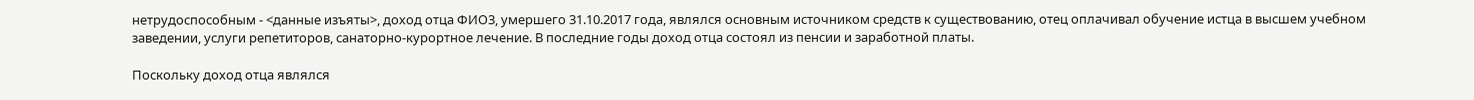нетрудоспособным - <данные изъяты>, доход отца ФИО3, умершего 31.10.2017 года, являлся основным источником средств к существованию, отец оплачивал обучение истца в высшем учебном заведении, услуги репетиторов, санаторно-курортное лечение. В последние годы доход отца состоял из пенсии и заработной платы.

Поскольку доход отца являлся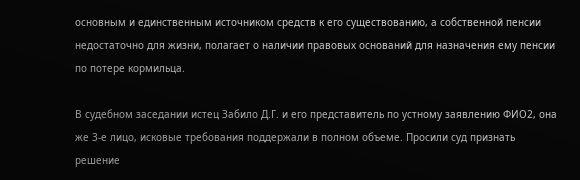основным и единственным источником средств к его существованию, а собственной пенсии недостаточно для жизни, полагает о наличии правовых оснований для назначения ему пенсии по потере кормильца.

В судебном заседании истец Забило Д.Г. и его представитель по устному заявлению ФИО2, она же 3-е лицо, исковые требования поддержали в полном объеме. Просили суд признать решение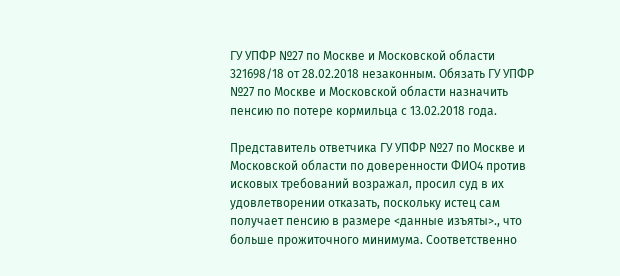ГУ УПФР №27 по Москве и Московской области 321698/18 от 28.02.2018 незаконным. Обязать ГУ УПФР №27 по Москве и Московской области назначить пенсию по потере кормильца с 13.02.2018 года.

Представитель ответчика ГУ УПФР №27 по Москве и Московской области по доверенности ФИО4 против исковых требований возражал, просил суд в их удовлетворении отказать, поскольку истец сам получает пенсию в размере <данные изъяты>., что больше прожиточного минимума. Соответственно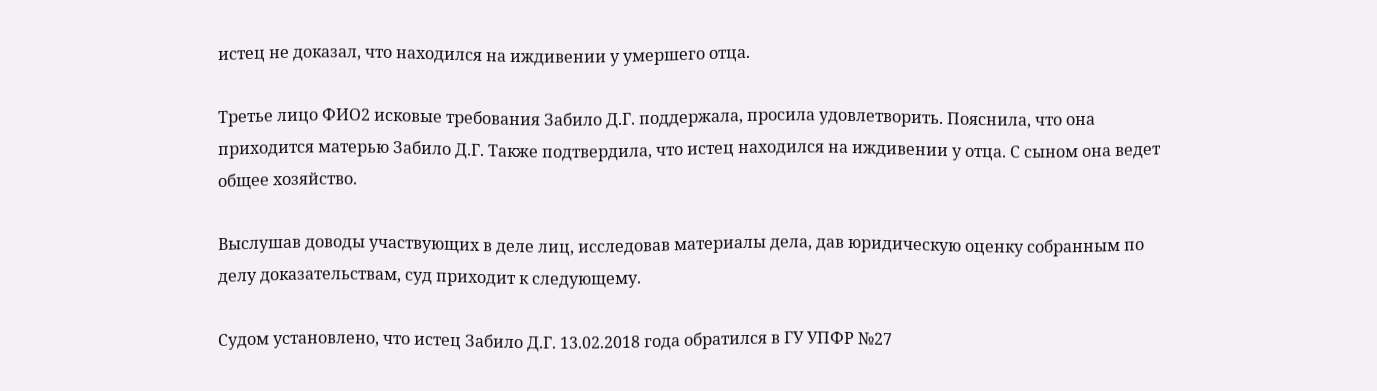истец не доказал, что находился на иждивении у умершего отца.

Третье лицо ФИО2 исковые требования Забило Д.Г. поддержала, просила удовлетворить. Пояснила, что она приходится матерью Забило Д.Г. Также подтвердила, что истец находился на иждивении у отца. С сыном она ведет общее хозяйство.

Выслушав доводы участвующих в деле лиц, исследовав материалы дела, дав юридическую оценку собранным по делу доказательствам, суд приходит к следующему.

Судом установлено, что истец Забило Д.Г. 13.02.2018 года обратился в ГУ УПФР №27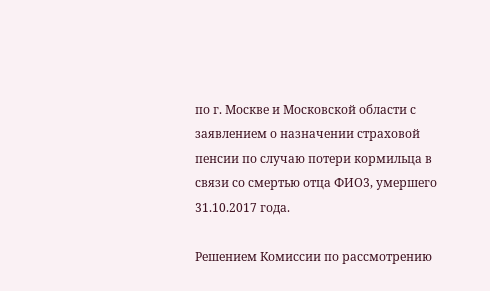по г. Москве и Московской области с заявлением о назначении страховой пенсии по случаю потери кормильца в связи со смертью отца ФИО3, умершего 31.10.2017 года.

Решением Комиссии по рассмотрению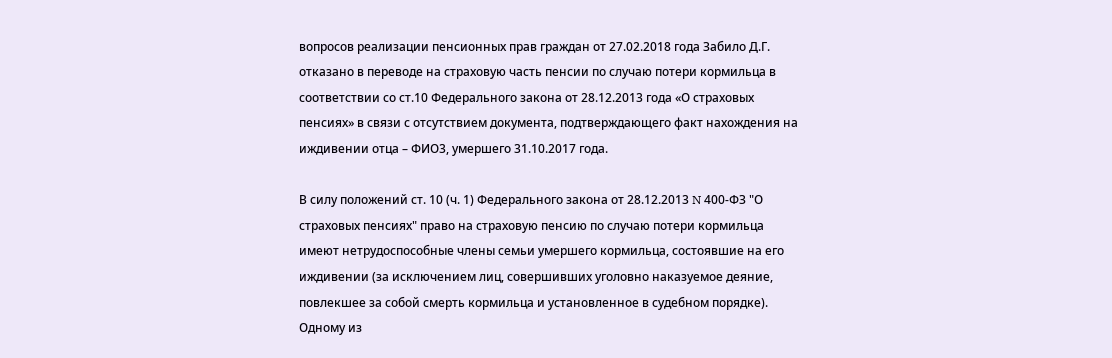вопросов реализации пенсионных прав граждан от 27.02.2018 года Забило Д.Г. отказано в переводе на страховую часть пенсии по случаю потери кормильца в соответствии со ст.10 Федерального закона от 28.12.2013 года «О страховых пенсиях» в связи с отсутствием документа, подтверждающего факт нахождения на иждивении отца – ФИО3, умершего 31.10.2017 года.

В силу положений ст. 10 (ч. 1) Федерального закона от 28.12.2013 N 400-ФЗ "О страховых пенсиях" право на страховую пенсию по случаю потери кормильца имеют нетрудоспособные члены семьи умершего кормильца, состоявшие на его иждивении (за исключением лиц, совершивших уголовно наказуемое деяние, повлекшее за собой смерть кормильца и установленное в судебном порядке). Одному из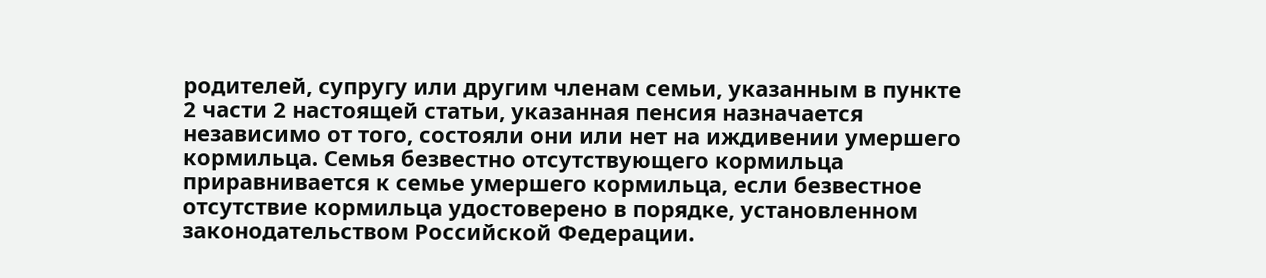родителей, супругу или другим членам семьи, указанным в пункте 2 части 2 настоящей статьи, указанная пенсия назначается независимо от того, состояли они или нет на иждивении умершего кормильца. Семья безвестно отсутствующего кормильца приравнивается к семье умершего кормильца, если безвестное отсутствие кормильца удостоверено в порядке, установленном законодательством Российской Федерации.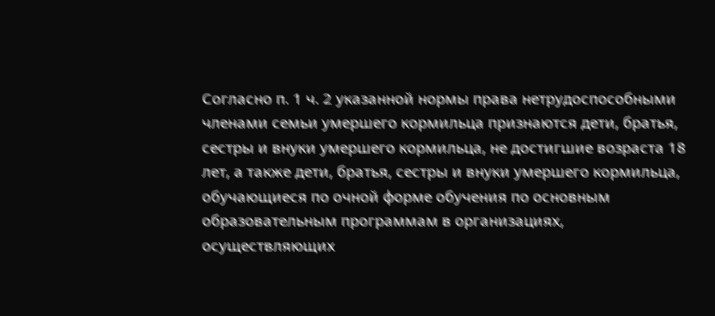Согласно п. 1 ч. 2 указанной нормы права нетрудоспособными членами семьи умершего кормильца признаются дети, братья, сестры и внуки умершего кормильца, не достигшие возраста 18 лет, а также дети, братья, сестры и внуки умершего кормильца, обучающиеся по очной форме обучения по основным образовательным программам в организациях, осуществляющих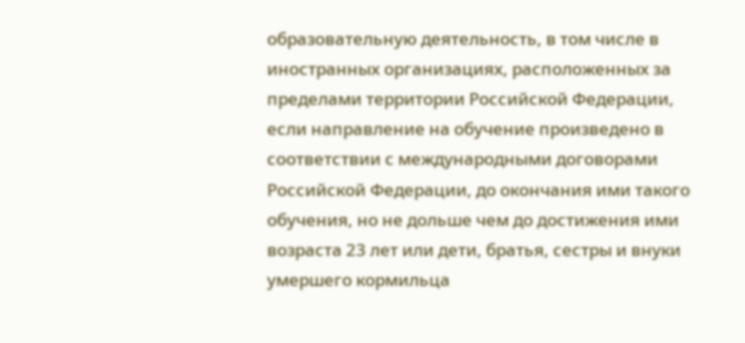образовательную деятельность, в том числе в иностранных организациях, расположенных за пределами территории Российской Федерации, если направление на обучение произведено в соответствии с международными договорами Российской Федерации, до окончания ими такого обучения, но не дольше чем до достижения ими возраста 23 лет или дети, братья, сестры и внуки умершего кормильца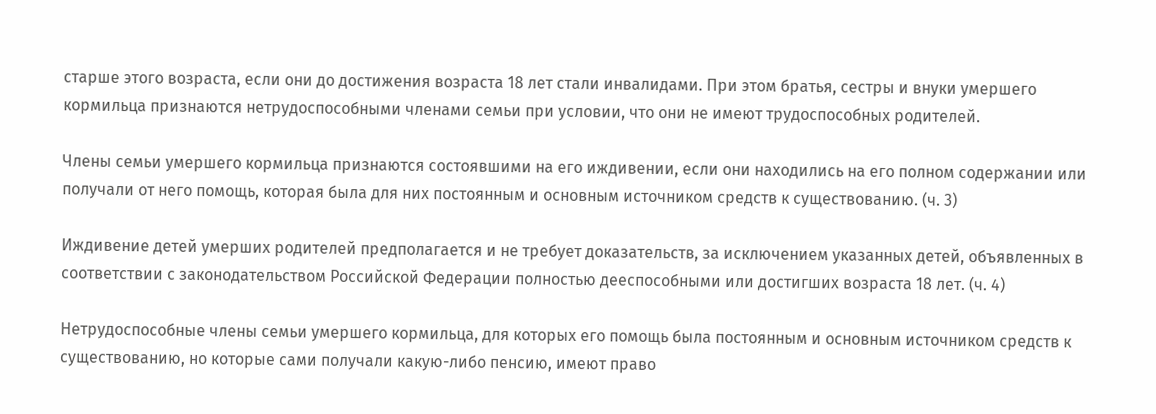старше этого возраста, если они до достижения возраста 18 лет стали инвалидами. При этом братья, сестры и внуки умершего кормильца признаются нетрудоспособными членами семьи при условии, что они не имеют трудоспособных родителей.

Члены семьи умершего кормильца признаются состоявшими на его иждивении, если они находились на его полном содержании или получали от него помощь, которая была для них постоянным и основным источником средств к существованию. (ч. 3)

Иждивение детей умерших родителей предполагается и не требует доказательств, за исключением указанных детей, объявленных в соответствии с законодательством Российской Федерации полностью дееспособными или достигших возраста 18 лет. (ч. 4)

Нетрудоспособные члены семьи умершего кормильца, для которых его помощь была постоянным и основным источником средств к существованию, но которые сами получали какую-либо пенсию, имеют право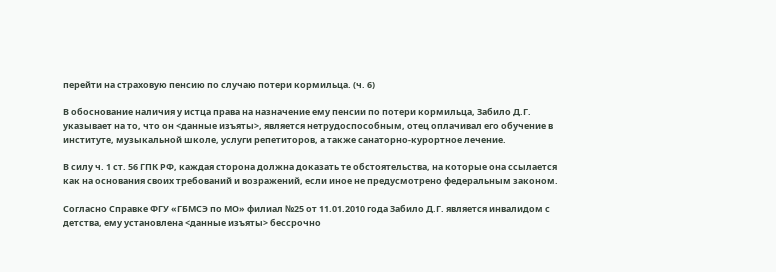перейти на страховую пенсию по случаю потери кормильца. (ч. 6)

В обоснование наличия у истца права на назначение ему пенсии по потери кормильца, Забило Д.Г. указывает на то, что он <данные изъяты>, является нетрудоспособным, отец оплачивал его обучение в институте, музыкальной школе, услуги репетиторов, а также санаторно-курортное лечение.

В силу ч. 1 ст. 56 ГПК РФ, каждая сторона должна доказать те обстоятельства, на которые она ссылается как на основания своих требований и возражений, если иное не предусмотрено федеральным законом.

Согласно Справке ФГУ «ГБМСЭ по МО» филиал №25 от 11.01.2010 года Забило Д.Г. является инвалидом с детства, ему установлена <данные изъяты> бессрочно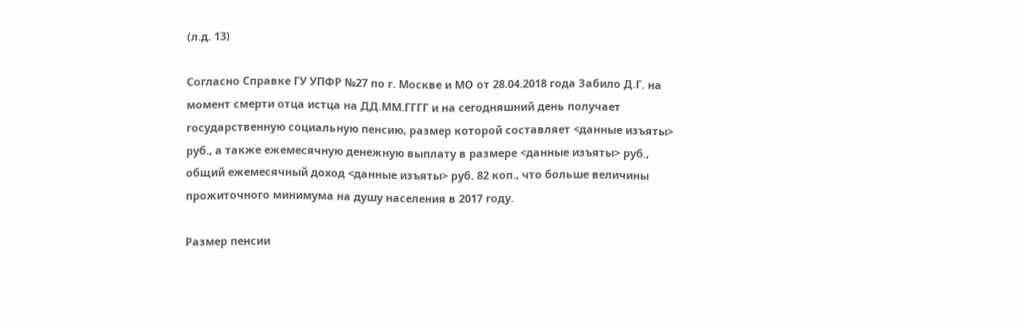(л.д. 13)

Согласно Справке ГУ УПФР №27 по г. Москве и МО от 28.04.2018 года Забило Д.Г. на момент смерти отца истца на ДД.ММ.ГГГГ и на сегодняшний день получает государственную социальную пенсию, размер которой составляет <данные изъяты> руб., а также ежемесячную денежную выплату в размере <данные изъяты> руб., общий ежемесячный доход <данные изъяты> руб. 82 коп., что больше величины прожиточного минимума на душу населения в 2017 году.

Размер пенсии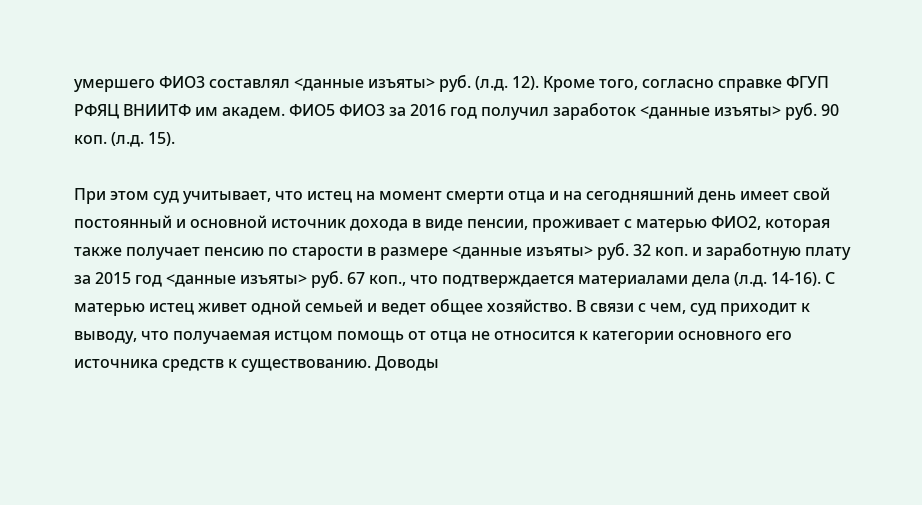умершего ФИО3 составлял <данные изъяты> руб. (л.д. 12). Кроме того, согласно справке ФГУП РФЯЦ ВНИИТФ им академ. ФИО5 ФИО3 за 2016 год получил заработок <данные изъяты> руб. 90 коп. (л.д. 15).

При этом суд учитывает, что истец на момент смерти отца и на сегодняшний день имеет свой постоянный и основной источник дохода в виде пенсии, проживает с матерью ФИО2, которая также получает пенсию по старости в размере <данные изъяты> руб. 32 коп. и заработную плату за 2015 год <данные изъяты> руб. 67 коп., что подтверждается материалами дела (л.д. 14-16). С матерью истец живет одной семьей и ведет общее хозяйство. В связи с чем, суд приходит к выводу, что получаемая истцом помощь от отца не относится к категории основного его источника средств к существованию. Доводы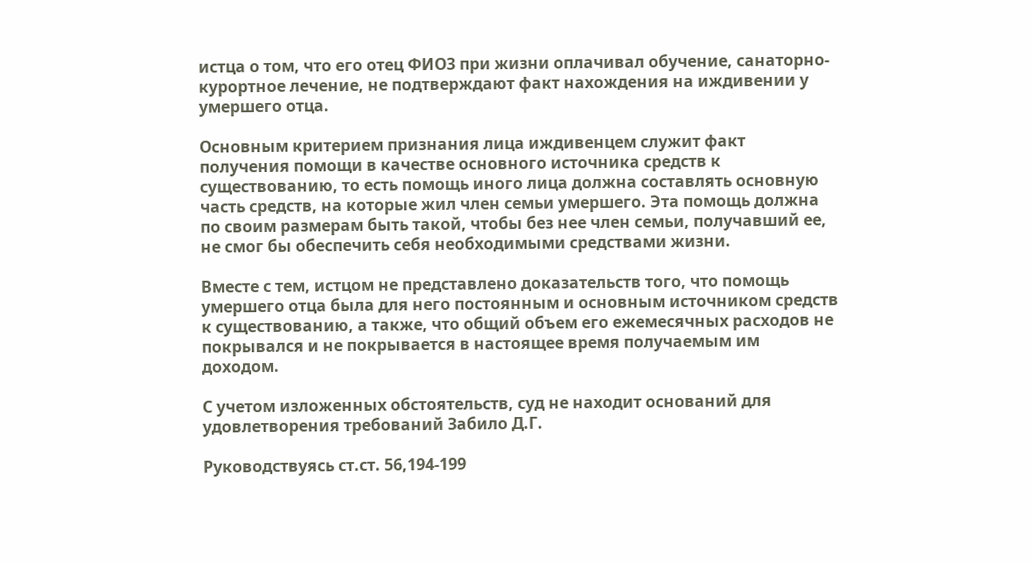истца о том, что его отец ФИО3 при жизни оплачивал обучение, санаторно-курортное лечение, не подтверждают факт нахождения на иждивении у умершего отца.

Основным критерием признания лица иждивенцем служит факт получения помощи в качестве основного источника средств к существованию, то есть помощь иного лица должна составлять основную часть средств, на которые жил член семьи умершего. Эта помощь должна по своим размерам быть такой, чтобы без нее член семьи, получавший ее, не смог бы обеспечить себя необходимыми средствами жизни.

Вместе с тем, истцом не представлено доказательств того, что помощь умершего отца была для него постоянным и основным источником средств к существованию, а также, что общий объем его ежемесячных расходов не покрывался и не покрывается в настоящее время получаемым им доходом.

С учетом изложенных обстоятельств, суд не находит оснований для удовлетворения требований Забило Д.Г.

Руководствуясь ст.ст. 56,194-199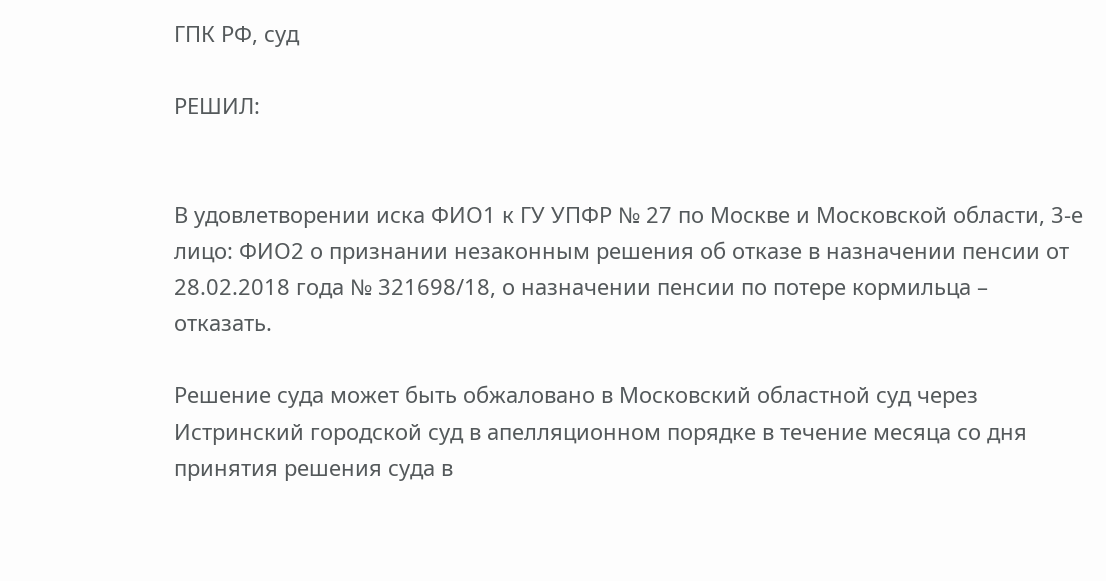ГПК РФ, суд

РЕШИЛ:


В удовлетворении иска ФИО1 к ГУ УПФР № 27 по Москве и Московской области, 3-е лицо: ФИО2 о признании незаконным решения об отказе в назначении пенсии от 28.02.2018 года № 321698/18, о назначении пенсии по потере кормильца – отказать.

Решение суда может быть обжаловано в Московский областной суд через Истринский городской суд в апелляционном порядке в течение месяца со дня принятия решения суда в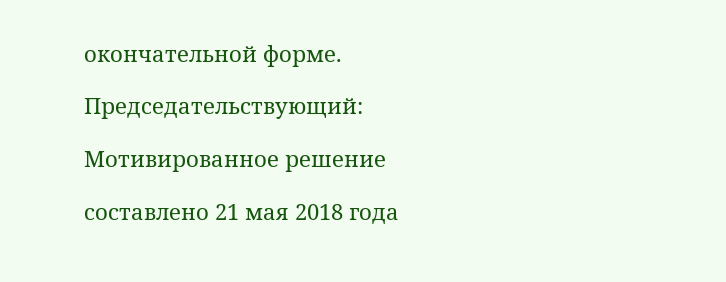окончательной форме.

Председательствующий:

Мотивированное решение

составлено 21 мая 2018 года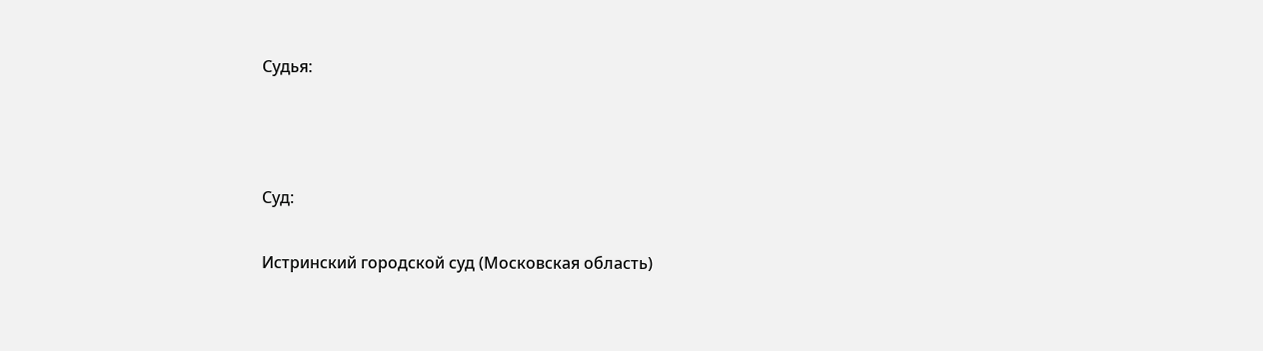Судья:



Суд:

Истринский городской суд (Московская область)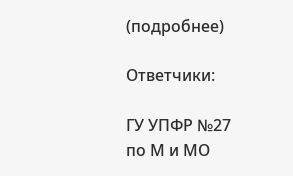(подробнее)

Ответчики:

ГУ УПФР №27 по М и МО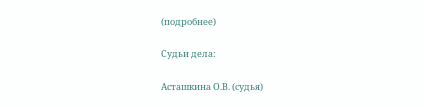(подробнее)

Судьи дела:

Асташкина О.В. (судья)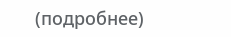(подробнее)